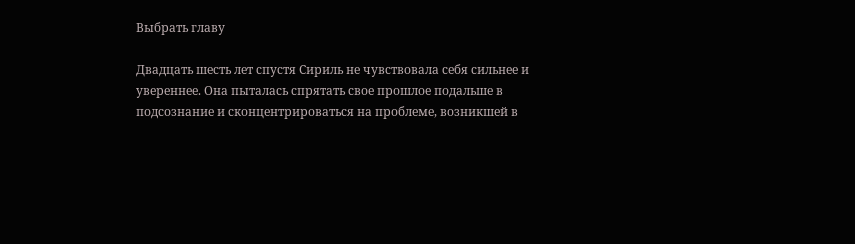Выбрать главу

Двадцать шесть лет спустя Сириль не чувствовала себя сильнее и увереннее. Она пыталась спрятать свое прошлое подальше в подсознание и сконцентрироваться на проблеме, возникшей в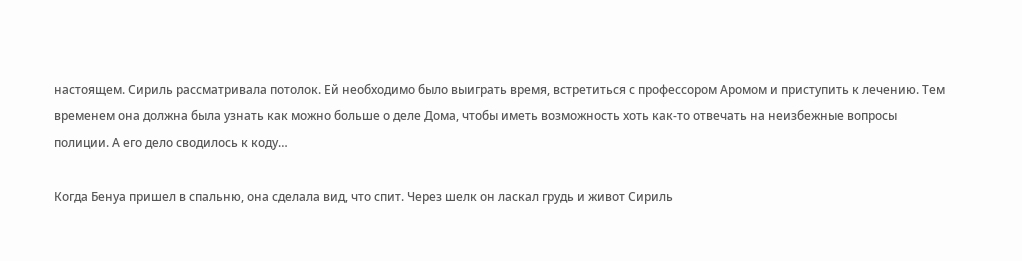настоящем. Сириль рассматривала потолок. Ей необходимо было выиграть время, встретиться с профессором Аромом и приступить к лечению. Тем временем она должна была узнать как можно больше о деле Дома, чтобы иметь возможность хоть как-то отвечать на неизбежные вопросы полиции. А его дело сводилось к коду…

Когда Бенуа пришел в спальню, она сделала вид, что спит. Через шелк он ласкал грудь и живот Сириль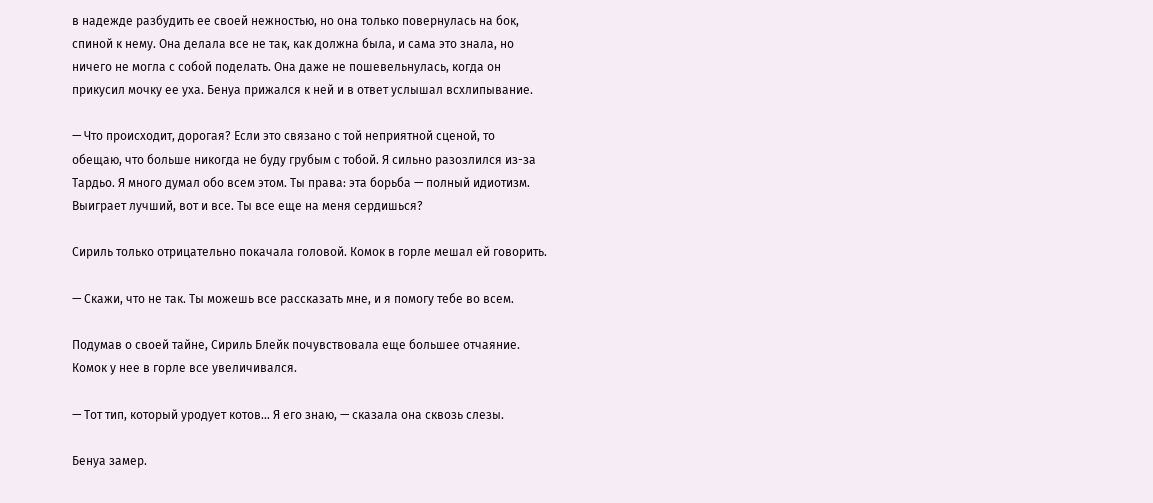в надежде разбудить ее своей нежностью, но она только повернулась на бок, спиной к нему. Она делала все не так, как должна была, и сама это знала, но ничего не могла с собой поделать. Она даже не пошевельнулась, когда он прикусил мочку ее уха. Бенуа прижался к ней и в ответ услышал всхлипывание.

— Что происходит, дорогая? Если это связано с той неприятной сценой, то обещаю, что больше никогда не буду грубым с тобой. Я сильно разозлился из-за Тардьо. Я много думал обо всем этом. Ты права: эта борьба — полный идиотизм. Выиграет лучший, вот и все. Ты все еще на меня сердишься?

Сириль только отрицательно покачала головой. Комок в горле мешал ей говорить.

— Скажи, что не так. Ты можешь все рассказать мне, и я помогу тебе во всем.

Подумав о своей тайне, Сириль Блейк почувствовала еще большее отчаяние. Комок у нее в горле все увеличивался.

— Тот тип, который уродует котов… Я его знаю, — сказала она сквозь слезы.

Бенуа замер.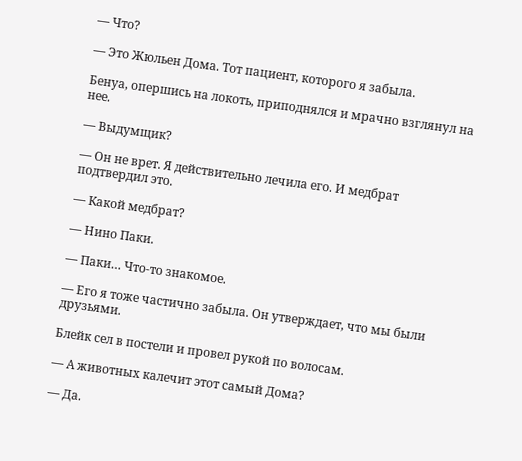— Что?

— Это Жюльен Дома. Тот пациент, которого я забыла.

Бенуа, опершись на локоть, приподнялся и мрачно взглянул на нее.

— Выдумщик?

— Он не врет. Я действительно лечила его. И медбрат подтвердил это.

— Какой медбрат?

— Нино Паки.

— Паки… Что-то знакомое.

— Его я тоже частично забыла. Он утверждает, что мы были друзьями.

Блейк сел в постели и провел рукой по волосам.

— А животных калечит этот самый Дома?

— Да.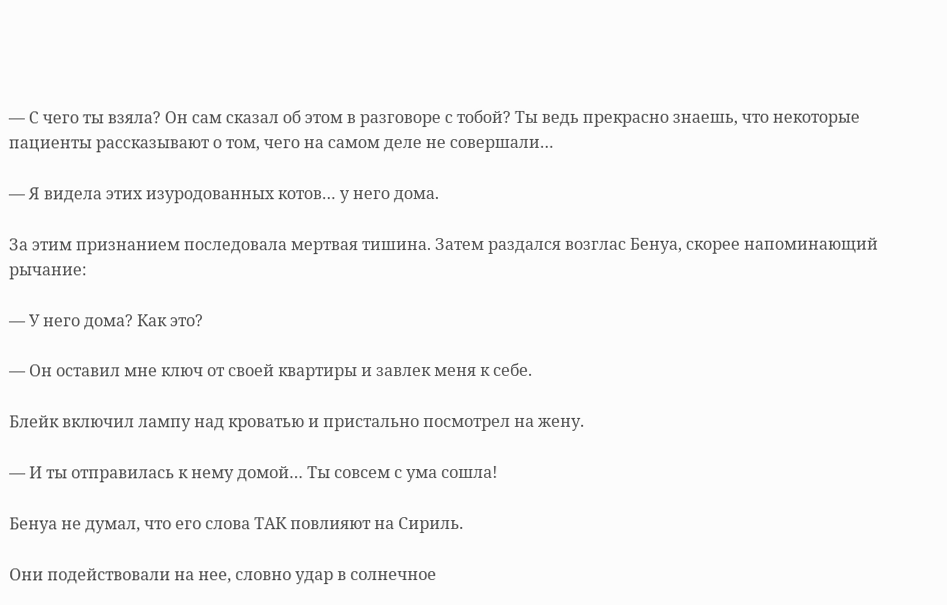— С чего ты взяла? Он сам сказал об этом в разговоре с тобой? Ты ведь прекрасно знаешь, что некоторые пациенты рассказывают о том, чего на самом деле не совершали…

— Я видела этих изуродованных котов… у него дома.

За этим признанием последовала мертвая тишина. Затем раздался возглас Бенуа, скорее напоминающий рычание:

— У него дома? Как это?

— Он оставил мне ключ от своей квартиры и завлек меня к себе.

Блейк включил лампу над кроватью и пристально посмотрел на жену.

— И ты отправилась к нему домой… Ты совсем с ума сошла!

Бенуа не думал, что его слова ТАК повлияют на Сириль.

Они подействовали на нее, словно удар в солнечное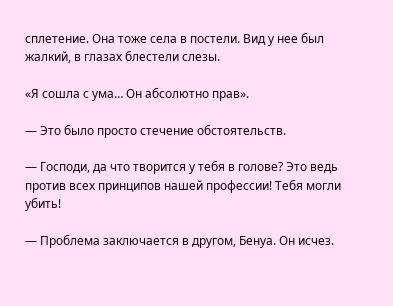сплетение. Она тоже села в постели. Вид у нее был жалкий, в глазах блестели слезы.

«Я сошла с ума… Он абсолютно прав».

— Это было просто стечение обстоятельств.

— Господи, да что творится у тебя в голове? Это ведь против всех принципов нашей профессии! Тебя могли убить!

— Проблема заключается в другом, Бенуа. Он исчез.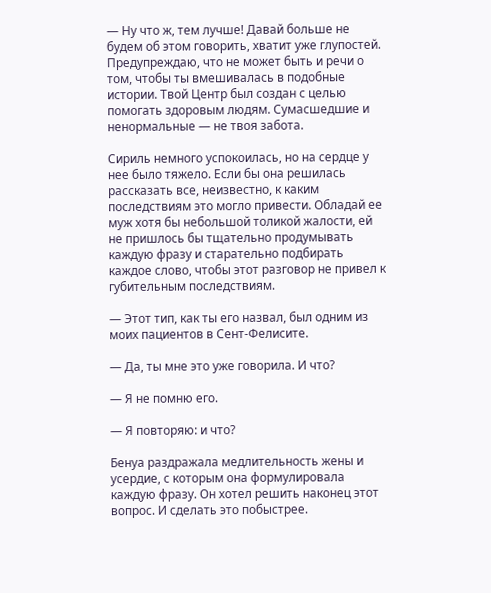— Ну что ж, тем лучше! Давай больше не будем об этом говорить, хватит уже глупостей. Предупреждаю, что не может быть и речи о том, чтобы ты вмешивалась в подобные истории. Твой Центр был создан с целью помогать здоровым людям. Сумасшедшие и ненормальные — не твоя забота.

Сириль немного успокоилась, но на сердце у нее было тяжело. Если бы она решилась рассказать все, неизвестно, к каким последствиям это могло привести. Обладай ее муж хотя бы небольшой толикой жалости, ей не пришлось бы тщательно продумывать каждую фразу и старательно подбирать каждое слово, чтобы этот разговор не привел к губительным последствиям.

— Этот тип, как ты его назвал, был одним из моих пациентов в Сент-Фелисите.

— Да, ты мне это уже говорила. И что?

— Я не помню его.

— Я повторяю: и что?

Бенуа раздражала медлительность жены и усердие, с которым она формулировала каждую фразу. Он хотел решить наконец этот вопрос. И сделать это побыстрее.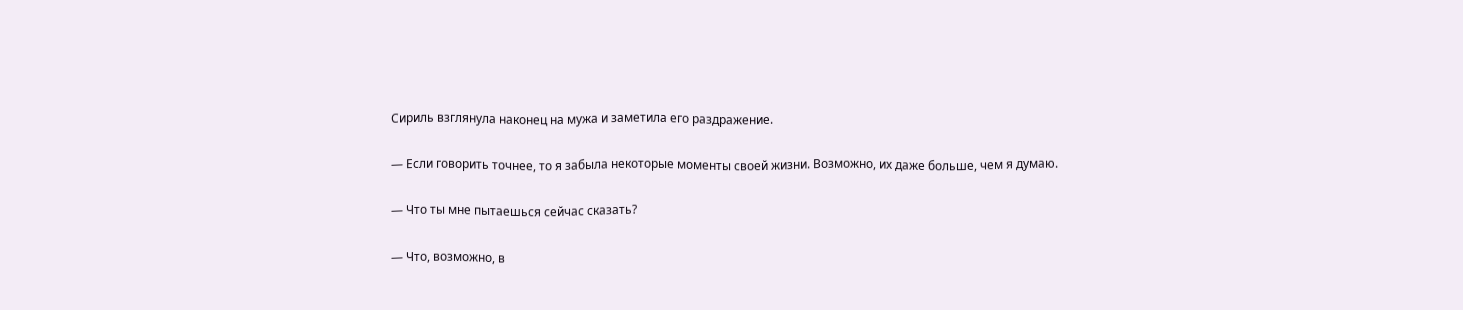Сириль взглянула наконец на мужа и заметила его раздражение.

— Если говорить точнее, то я забыла некоторые моменты своей жизни. Возможно, их даже больше, чем я думаю.

— Что ты мне пытаешься сейчас сказать?

— Что, возможно, в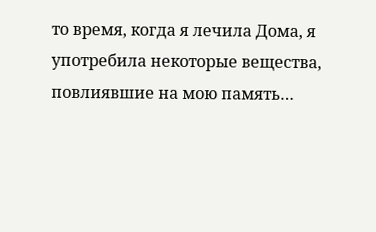то время, когда я лечила Дома, я употребила некоторые вещества, повлиявшие на мою память…